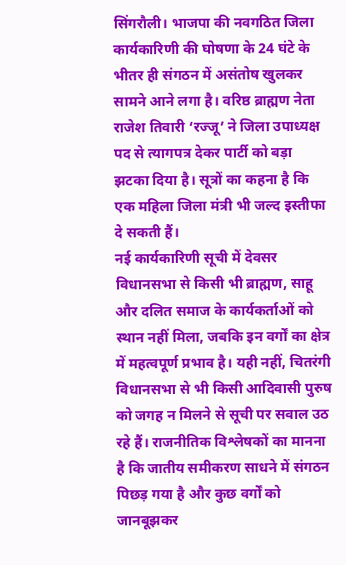सिंगरौली। भाजपा की नवगठित जिला कार्यकारिणी की घोषणा के 24 घंटे के भीतर ही संगठन में असंतोष खुलकर सामने आने लगा है। वरिष्ठ ब्राह्मण नेता राजेश तिवारी ‘रज्जू’ ने जिला उपाध्यक्ष पद से त्यागपत्र देकर पार्टी को बड़ा झटका दिया है। सूत्रों का कहना है कि एक महिला जिला मंत्री भी जल्द इस्तीफा दे सकती हैं।
नई कार्यकारिणी सूची में देवसर विधानसभा से किसी भी ब्राह्मण, साहू और दलित समाज के कार्यकर्ताओं को स्थान नहीं मिला, जबकि इन वर्गों का क्षेत्र में महत्वपूर्ण प्रभाव है। यही नहीं, चितरंगी विधानसभा से भी किसी आदिवासी पुरुष को जगह न मिलने से सूची पर सवाल उठ रहे हैं। राजनीतिक विश्लेषकों का मानना है कि जातीय समीकरण साधने में संगठन पिछड़ गया है और कुछ वर्गों को जानबूझकर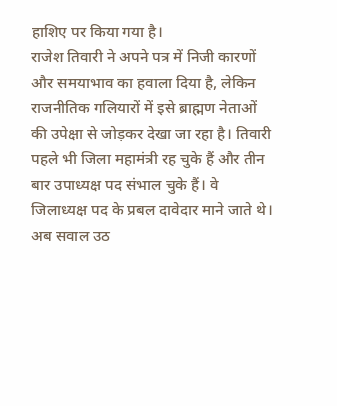हाशिए पर किया गया है।
राजेश तिवारी ने अपने पत्र में निजी कारणों और समयाभाव का हवाला दिया है, लेकिन राजनीतिक गलियारों में इसे ब्राह्मण नेताओं की उपेक्षा से जोड़कर देखा जा रहा है। तिवारी पहले भी जिला महामंत्री रह चुके हैं और तीन बार उपाध्यक्ष पद संभाल चुके हैं। वे जिलाध्यक्ष पद के प्रबल दावेदार माने जाते थे। अब सवाल उठ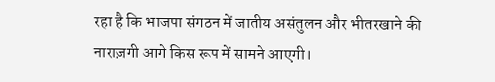रहा है कि भाजपा संगठन में जातीय असंतुलन और भीतरखाने की नाराज़गी आगे किस रूप में सामने आएगी।